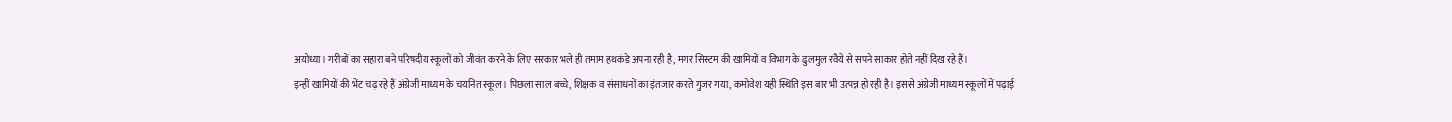अयोध्या। गरीबों का सहारा बने परिषदीय स्कूलों को जीवंत करने के लिए सरकार भले ही तमाम हथकंडे अपना रही है, मगर सिस्टम की खामियों व विभाग के ढुलमुल रवैये से सपने साकार होते नहीं दिख रहे हैं।
इन्हीं खामियों की भेंट चढ़ रहे हैं अंग्रेजी माध्यम के चयनित स्कूल। पिछला साल बच्चे, शिक्षक व संसाधनों का इंतजार करते गुजर गया, कमोवेश यही स्थिति इस बार भी उत्पन्न हो रही है। इससे अंग्रेजी माध्यम स्कूलों में पढ़ाई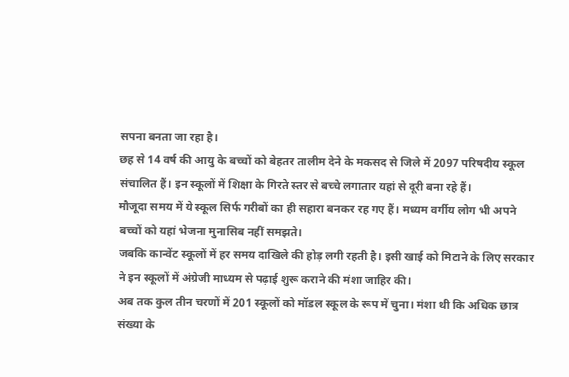सपना बनता जा रहा है।
छह से 14 वर्ष की आयु के बच्चों को बेहतर तालीम देने के मकसद से जिले में 2097 परिषदीय स्कूल संचालित हैं। इन स्कूलों में शिक्षा के गिरते स्तर से बच्चे लगातार यहां से दूरी बना रहे हैं।
मौजूदा समय में ये स्कूल सिर्फ गरीबों का ही सहारा बनकर रह गए हैं। मध्यम वर्गीय लोग भी अपने बच्चों को यहां भेजना मुनासिब नहीं समझते।
जबकि कान्वेंट स्कूलों में हर समय दाखिले की होड़ लगी रहती है। इसी खाई को मिटाने के लिए सरकार ने इन स्कूलों में अंग्रेजी माध्यम से पढ़ाई शुरू कराने की मंशा जाहिर की।
अब तक कुल तीन चरणों में 201 स्कूलों को मॉडल स्कूल के रूप में चुना। मंशा थी कि अधिक छात्र संख्या के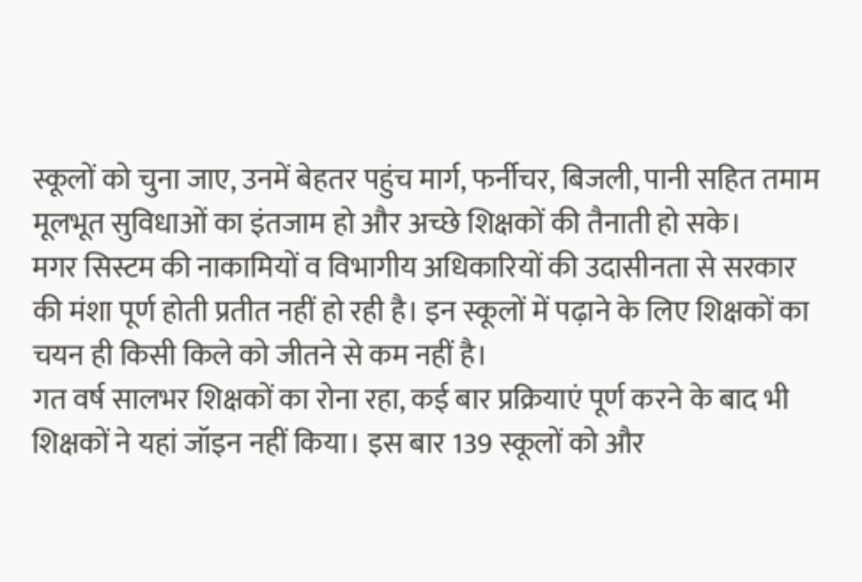स्कूलों को चुना जाए, उनमें बेहतर पहुंच मार्ग, फर्नीचर, बिजली, पानी सहित तमाम मूलभूत सुविधाओं का इंतजाम हो और अच्छे शिक्षकों की तैनाती हो सके।
मगर सिस्टम की नाकामियों व विभागीय अधिकारियों की उदासीनता से सरकार की मंशा पूर्ण होती प्रतीत नहीं हो रही है। इन स्कूलों में पढ़ाने के लिए शिक्षकों का चयन ही किसी किले को जीतने से कम नहीं है।
गत वर्ष सालभर शिक्षकों का रोना रहा, कई बार प्रक्रियाएं पूर्ण करने के बाद भी शिक्षकों ने यहां जॉइन नहीं किया। इस बार 139 स्कूलों को और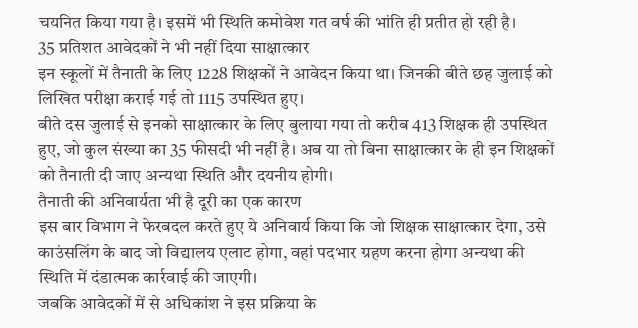चयनित किया गया है। इसमें भी स्थिति कमोवेश गत वर्ष की भांति ही प्रतीत हो रही है।
35 प्रतिशत आवेदकों ने भी नहीं दिया साक्षात्कार
इन स्कूलों में तैनाती के लिए 1228 शिक्षकों ने आवेदन किया था। जिनकी बीते छह जुलाई को लिखित परीक्षा कराई गई तो 1115 उपस्थित हुए।
बीते दस जुलाई से इनको साक्षात्कार के लिए बुलाया गया तो करीब 413 शिक्षक ही उपस्थित हुए, जो कुल संख्या का 35 फीसदी भी नहीं है। अब या तो बिना साक्षात्कार के ही इन शिक्षकों को तैनाती दी जाए अन्यथा स्थिति और दयनीय होगी।
तैनाती की अनिवार्यता भी है दूरी का एक कारण
इस बार विभाग ने फेरबदल करते हुए ये अनिवार्य किया कि जो शिक्षक साक्षात्कार देगा, उसे काउंसलिंग के बाद जो विद्यालय एलाट होगा, वहां पदभार ग्रहण करना होगा अन्यथा की स्थिति में दंडात्मक कार्रवाई की जाएगी।
जबकि आवेदकों में से अधिकांश ने इस प्रक्रिया के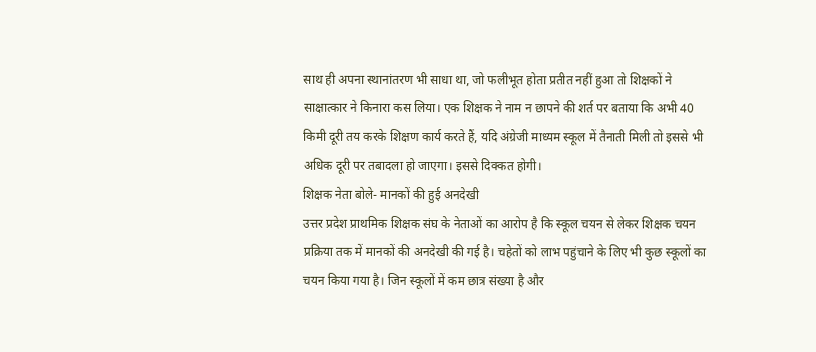साथ ही अपना स्थानांतरण भी साधा था, जो फलीभूत होता प्रतीत नहीं हुआ तो शिक्षकों ने साक्षात्कार ने किनारा कस लिया। एक शिक्षक ने नाम न छापने की शर्त पर बताया कि अभी 40 किमी दूरी तय करके शिक्षण कार्य करते हैं, यदि अंग्रेजी माध्यम स्कूल में तैनाती मिली तो इससे भी अधिक दूरी पर तबादला हो जाएगा। इससे दिक्कत होगी।
शिक्षक नेता बोले- मानकों की हुई अनदेखी
उत्तर प्रदेश प्राथमिक शिक्षक संघ के नेताओं का आरोप है कि स्कूल चयन से लेकर शिक्षक चयन प्रक्रिया तक में मानकों की अनदेखी की गई है। चहेतों को लाभ पहुंचाने के लिए भी कुछ स्कूलों का चयन किया गया है। जिन स्कूलों में कम छात्र संख्या है और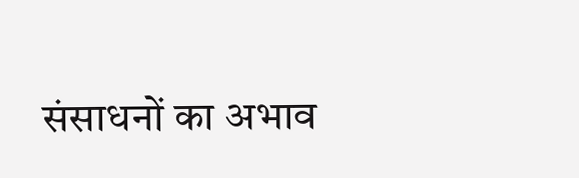संसाधनों का अभाव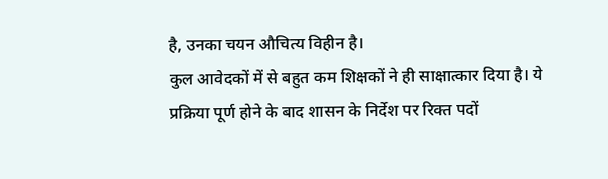है, उनका चयन औचित्य विहीन है।
कुल आवेदकों में से बहुत कम शिक्षकों ने ही साक्षात्कार दिया है। ये प्रक्रिया पूर्ण होने के बाद शासन के निर्देश पर रिक्त पदों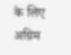के लिए अग्रिम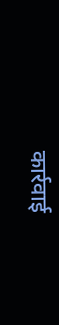कार्रवाई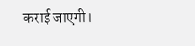कराई जाएगी।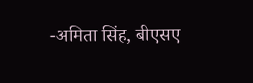-अमिता सिंह, बीएसए